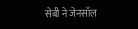सेबी ने जेनसॉल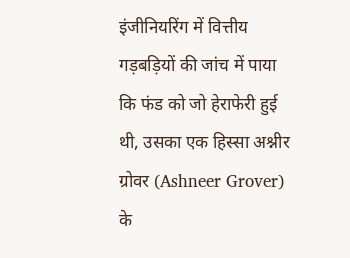इंजीनियरिंग में वित्तीय गड़बड़ियों की जांच में पाया कि फंड को जो हेराफेरी हुई थी, उसका एक हिस्सा अश्नीर ग्रोवर (Ashneer Grover) के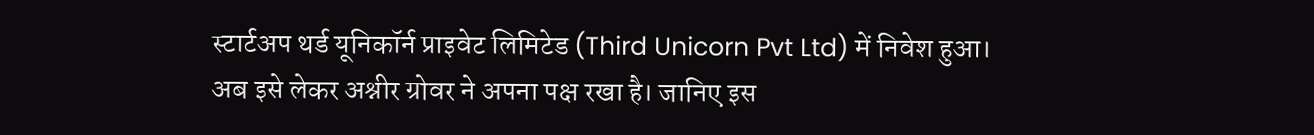स्टार्टअप थर्ड यूनिकॉर्न प्राइवेट लिमिटेड (Third Unicorn Pvt Ltd) में निवेश हुआ। अब इसे लेकर अश्नीर ग्रोवर ने अपना पक्ष रखा है। जानिए इस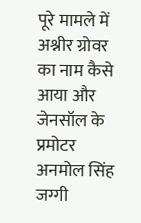पूरे मामले में अश्नीर ग्रोवर का नाम कैसे आया और जेनसॉल के प्रमोटर अनमोल सिंह जग्गी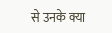से उनके क्या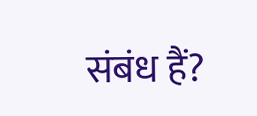संबंध हैं?